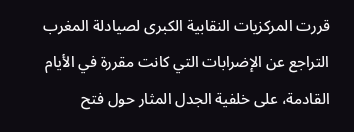قررت المركزيات النقابية الكبرى لصيادلة المغرب التراجع عن الإضرابات التي كانت مقررة في الأيام القادمة، على خلفية الجدل المثار حول فتح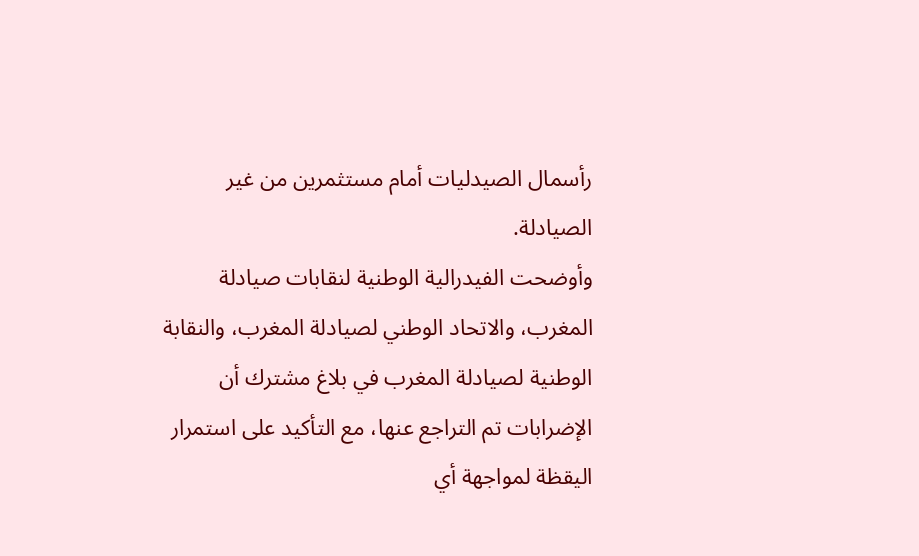رأسمال الصيدليات أمام مستثمرين من غير الصيادلة.
وأوضحت الفيدرالية الوطنية لنقابات صيادلة المغرب، والاتحاد الوطني لصيادلة المغرب، والنقابة الوطنية لصيادلة المغرب في بلاغ مشترك أن الإضرابات تم التراجع عنها، مع التأكيد على استمرار اليقظة لمواجهة أي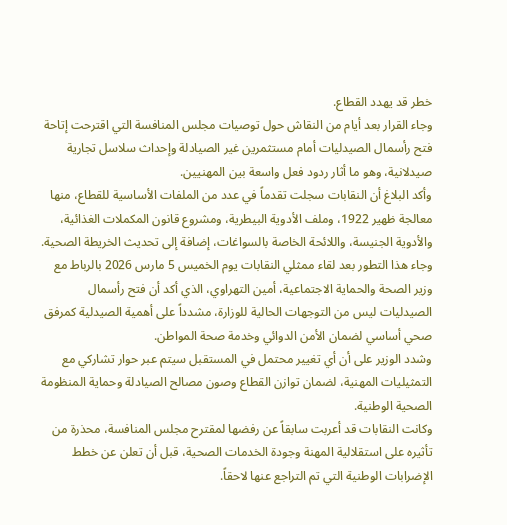خطر قد يهدد القطاع.
وجاء القرار بعد أيام من النقاش حول توصيات مجلس المنافسة التي اقترحت إتاحة فتح رأسمال الصيدليات أمام مستثمرين غير الصيادلة وإحداث سلاسل تجارية صيدلانية، وهو ما أثار ردود فعل واسعة بين المهنيين.
وأكد البلاغ أن النقابات سجلت تقدماً في عدد من الملفات الأساسية للقطاع، منها معالجة ظهير 1922، وملف الأدوية البيطرية، ومشروع قانون المكملات الغذائية، والأدوية الجنيسة، واللائحة الخاصة بالسواغات، إضافة إلى تحديث الخريطة الصحية.
وجاء هذا التطور بعد لقاء ممثلي النقابات يوم الخميس 5 مارس 2026 بالرباط مع وزير الصحة والحماية الاجتماعية، أمين التهراوي، الذي أكد أن فتح رأسمال الصيدليات ليس من التوجهات الحالية للوزارة، مشدداً على أهمية الصيدلية كمرفق صحي أساسي لضمان الأمن الدوائي وخدمة صحة المواطن.
وشدد الوزير على أن أي تغيير محتمل في المستقبل سيتم عبر حوار تشاركي مع التمثيليات المهنية، لضمان توازن القطاع وصون مصالح الصيادلة وحماية المنظومة الصحية الوطنية.
وكانت النقابات قد أعربت سابقاً عن رفضها لمقترح مجلس المنافسة، محذرة من تأثيره على استقلالية المهنة وجودة الخدمات الصحية، قبل أن تعلن عن خطط الإضرابات الوطنية التي تم التراجع عنها لاحقاً.